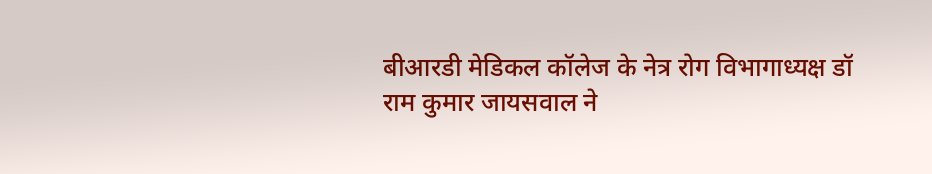बीआरडी मेडिकल कॉलेज के नेत्र रोग विभागाध्यक्ष डॉ राम कुमार जायसवाल ने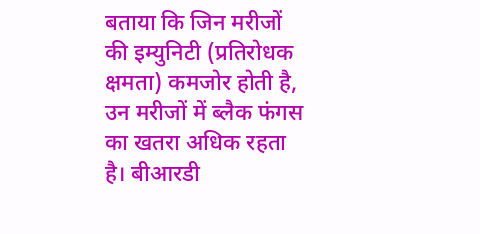बताया कि जिन मरीजों की इम्युनिटी (प्रतिरोधक क्षमता) कमजोर होती है, उन मरीजों में ब्लैक फंगस का खतरा अधिक रहता है। बीआरडी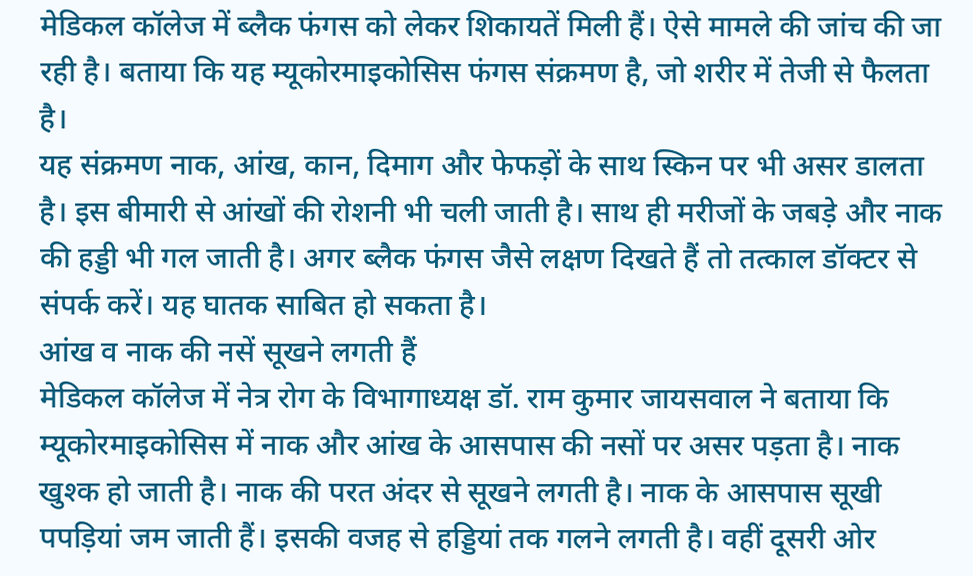मेडिकल कॉलेज में ब्लैक फंगस को लेकर शिकायतें मिली हैं। ऐसे मामले की जांच की जा रही है। बताया कि यह म्यूकोरमाइकोसिस फंगस संक्रमण है, जो शरीर में तेजी से फैलता है।
यह संक्रमण नाक, आंख, कान, दिमाग और फेफड़ों के साथ स्किन पर भी असर डालता है। इस बीमारी से आंखों की रोशनी भी चली जाती है। साथ ही मरीजों के जबड़े और नाक की हड्डी भी गल जाती है। अगर ब्लैक फंगस जैसे लक्षण दिखते हैं तो तत्काल डॉक्टर से संपर्क करें। यह घातक साबित हो सकता है।
आंख व नाक की नसें सूखने लगती हैं
मेडिकल कॉलेज में नेत्र रोग के विभागाध्यक्ष डॉ. राम कुमार जायसवाल ने बताया कि म्यूकोरमाइकोसिस में नाक और आंख के आसपास की नसों पर असर पड़ता है। नाक खुश्क हो जाती है। नाक की परत अंदर से सूखने लगती है। नाक के आसपास सूखी पपड़ियां जम जाती हैं। इसकी वजह से हड्डियां तक गलने लगती है। वहीं दूसरी ओर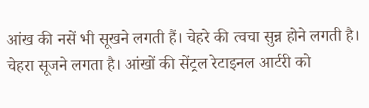आंख की नसें भी सूखने लगती हैं। चेहरे की त्वचा सुन्न होने लगती है। चेहरा सूजने लगता है। आंखों की सेंट्रल रेटाइनल आर्टरी को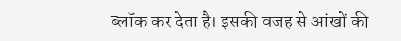ब्लॉक कर देता है। इसकी वजह से आंखों की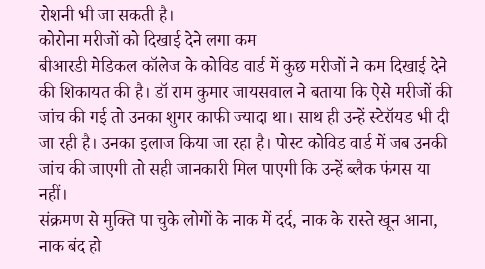रोशनी भी जा सकती है।
कोरोना मरीजों को दिखाई देने लगा कम
बीआरडी मेडिकल कॉलेज के कोविड वार्ड में कुछ मरीजों ने कम दिखाई देने की शिकायत की है। डॉ राम कुमार जायसवाल ने बताया कि ऐसे मरीजों की जांच की गई तो उनका शुगर काफी ज्यादा था। साथ ही उन्हें स्टेरॉयड भी दी जा रही है। उनका इलाज किया जा रहा है। पोस्ट कोविड वार्ड में जब उनकी जांच की जाएगी तो सही जानकारी मिल पाएगी कि उन्हें ब्लैक फंगस या नहीं।
संक्रमण से मुक्ति पा चुके लोगों के नाक में दर्द, नाक के रास्ते खून आना, नाक बंद हो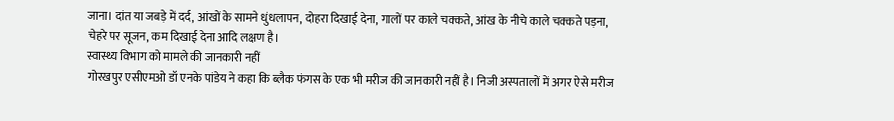जाना। दांत या जबड़े में दर्द, आंखों के सामने धुंधलापन, दोहरा दिखाई देना, गालों पर काले चक्कते, आंख के नीचे काले चक्कते पड़ना, चेहरे पर सूजन, कम दिखाई देना आदि लक्षण है।
स्वास्थ्य विभाग को मामले की जानकारी नहीं
गोरखपुर एसीएमओ डॉ एनके पांडेय ने कहा कि ब्लैक फंगस के एक भी मरीज की जानकारी नहीं है। निजी अस्पतालों में अगर ऐसे मरीज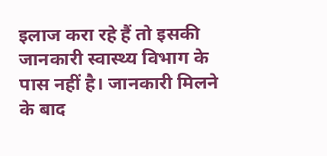इलाज करा रहे हैं तो इसकी जानकारी स्वास्थ्य विभाग के पास नहीं है। जानकारी मिलने के बाद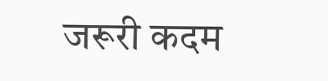जरूरी कदम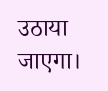उठाया जाएगा।